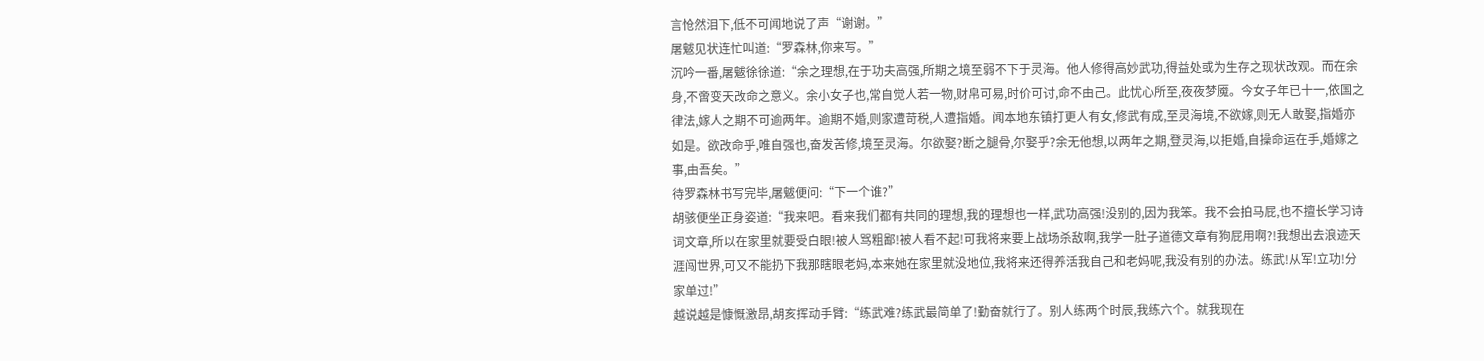言怆然泪下,低不可闻地说了声“谢谢。”
屠魃见状连忙叫道:“罗森林,你来写。”
沉吟一番,屠魃徐徐道:“余之理想,在于功夫高强,所期之境至弱不下于灵海。他人修得高妙武功,得益处或为生存之现状改观。而在余身,不啻变天改命之意义。余小女子也,常自觉人若一物,财帛可易,时价可讨,命不由己。此忧心所至,夜夜梦魇。今女子年已十一,依国之律法,嫁人之期不可逾两年。逾期不婚,则家遭苛税,人遭指婚。闻本地东镇打更人有女,修武有成,至灵海境,不欲嫁,则无人敢娶,指婚亦如是。欲改命乎,唯自强也,奋发苦修,境至灵海。尔欲娶?断之腿骨,尔娶乎?余无他想,以两年之期,登灵海,以拒婚,自操命运在手,婚嫁之事,由吾矣。”
待罗森林书写完毕,屠魃便问:“下一个谁?”
胡骇便坐正身姿道:“我来吧。看来我们都有共同的理想,我的理想也一样,武功高强!没别的,因为我笨。我不会拍马屁,也不擅长学习诗词文章,所以在家里就要受白眼!被人骂粗鄙!被人看不起!可我将来要上战场杀敌啊,我学一肚子道德文章有狗屁用啊?!我想出去浪迹天涯闯世界,可又不能扔下我那瞎眼老妈,本来她在家里就没地位,我将来还得养活我自己和老妈呢,我没有别的办法。练武!从军!立功!分家单过!”
越说越是慷慨激昂,胡亥挥动手臂:“练武难?练武最简单了!勤奋就行了。别人练两个时辰,我练六个。就我现在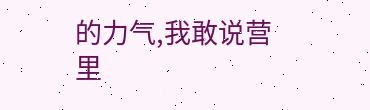的力气,我敢说营里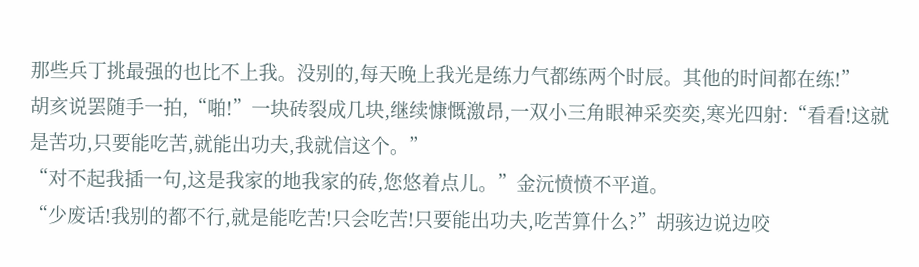那些兵丁挑最强的也比不上我。没别的,每天晚上我光是练力气都练两个时辰。其他的时间都在练!”
胡亥说罢随手一拍,“啪!”一块砖裂成几块,继续慷慨激昂,一双小三角眼神采奕奕,寒光四射:“看看!这就是苦功,只要能吃苦,就能出功夫,我就信这个。”
“对不起我插一句,这是我家的地我家的砖,您悠着点儿。”金沅愤愤不平道。
“少废话!我别的都不行,就是能吃苦!只会吃苦!只要能出功夫,吃苦算什么?”胡骇边说边咬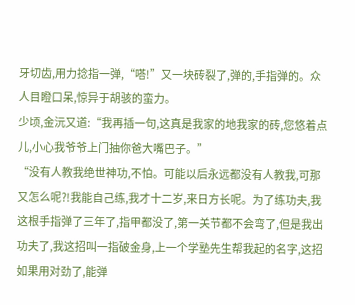牙切齿,用力捻指一弹,“嗒!”又一块砖裂了,弹的,手指弹的。众人目瞪口呆,惊异于胡骇的蛮力。
少顷,金沅又道:“我再插一句,这真是我家的地我家的砖,您悠着点儿,小心我爷爷上门抽你爸大嘴巴子。”
“没有人教我绝世神功,不怕。可能以后永远都没有人教我,可那又怎么呢?!我能自己练,我才十二岁,来日方长呢。为了练功夫,我这根手指弹了三年了,指甲都没了,第一关节都不会弯了,但是我出功夫了,我这招叫一指破金身,上一个学塾先生帮我起的名字,这招如果用对劲了,能弹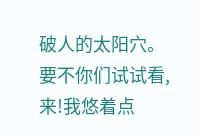破人的太阳穴。要不你们试试看,来!我悠着点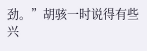劲。”胡骇一时说得有些兴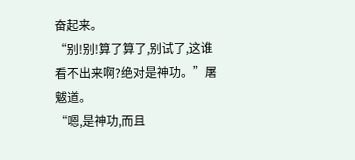奋起来。
“别!别!算了算了,别试了,这谁看不出来啊?绝对是神功。”屠魃道。
“嗯,是神功,而且